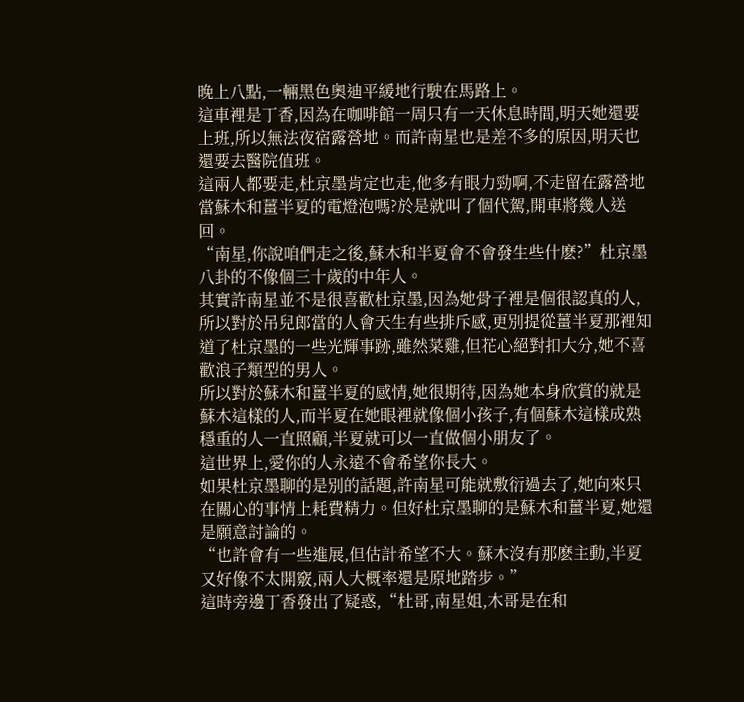晚上八點,一輛黑色奧迪平緩地行駛在馬路上。
這車裡是丁香,因為在咖啡館一周只有一天休息時間,明天她還要上班,所以無法夜宿露營地。而許南星也是差不多的原因,明天也還要去醫院值班。
這兩人都要走,杜京墨肯定也走,他多有眼力勁啊,不走留在露營地當蘇木和薑半夏的電燈泡嗎?於是就叫了個代駕,開車將幾人送回。
“南星,你說咱們走之後,蘇木和半夏會不會發生些什麽?”杜京墨八卦的不像個三十歲的中年人。
其實許南星並不是很喜歡杜京墨,因為她骨子裡是個很認真的人,所以對於吊兒郎當的人會天生有些排斥感,更別提從薑半夏那裡知道了杜京墨的一些光輝事跡,雖然菜雞,但花心絕對扣大分,她不喜歡浪子類型的男人。
所以對於蘇木和薑半夏的感情,她很期待,因為她本身欣賞的就是蘇木這樣的人,而半夏在她眼裡就像個小孩子,有個蘇木這樣成熟穩重的人一直照顧,半夏就可以一直做個小朋友了。
這世界上,愛你的人永遠不會希望你長大。
如果杜京墨聊的是別的話題,許南星可能就敷衍過去了,她向來只在關心的事情上耗費精力。但好杜京墨聊的是蘇木和薑半夏,她還是願意討論的。
“也許會有一些進展,但估計希望不大。蘇木沒有那麽主動,半夏又好像不太開竅,兩人大概率還是原地踏步。”
這時旁邊丁香發出了疑惑,“杜哥,南星姐,木哥是在和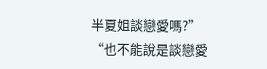半夏姐談戀愛嗎?”
“也不能說是談戀愛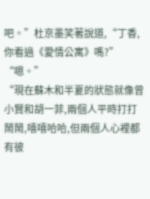吧。”杜京墨笑著說道,“丁香,你看過《愛情公寓》嗎?”
“嗯。”
“現在蘇木和半夏的狀態就像曾小賢和胡一菲,兩個人平時打打鬧鬧,嘻嘻哈哈,但兩個人心裡都有彼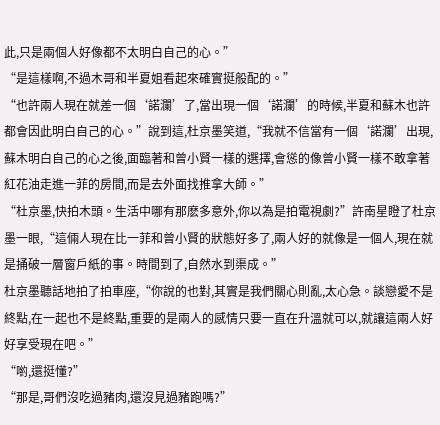此,只是兩個人好像都不太明白自己的心。”
“是這樣啊,不過木哥和半夏姐看起來確實挺般配的。”
“也許兩人現在就差一個‘諾瀾’了,當出現一個‘諾瀾’的時候,半夏和蘇木也許都會因此明白自己的心。”說到這,杜京墨笑道,“我就不信當有一個‘諾瀾’出現,蘇木明白自己的心之後,面臨著和曾小賢一樣的選擇,會慫的像曾小賢一樣不敢拿著紅花油走進一菲的房間,而是去外面找推拿大師。”
“杜京墨,快拍木頭。生活中哪有那麽多意外,你以為是拍電視劇?”許南星瞪了杜京墨一眼,“這倆人現在比一菲和曾小賢的狀態好多了,兩人好的就像是一個人,現在就是捅破一層窗戶紙的事。時間到了,自然水到渠成。”
杜京墨聽話地拍了拍車座,“你說的也對,其實是我們關心則亂,太心急。談戀愛不是終點,在一起也不是終點,重要的是兩人的感情只要一直在升溫就可以,就讓這兩人好好享受現在吧。”
“喲,還挺懂?”
“那是,哥們沒吃過豬肉,還沒見過豬跑嗎?”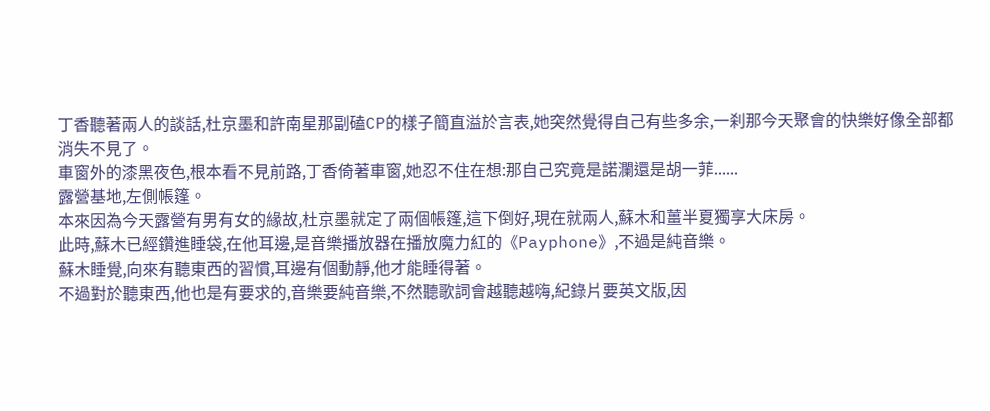丁香聽著兩人的談話,杜京墨和許南星那副磕CP的樣子簡直溢於言表,她突然覺得自己有些多余,一刹那今天聚會的快樂好像全部都消失不見了。
車窗外的漆黑夜色,根本看不見前路,丁香倚著車窗,她忍不住在想:那自己究竟是諾瀾還是胡一菲......
露營基地,左側帳篷。
本來因為今天露營有男有女的緣故,杜京墨就定了兩個帳篷,這下倒好,現在就兩人,蘇木和薑半夏獨享大床房。
此時,蘇木已經鑽進睡袋,在他耳邊,是音樂播放器在播放魔力紅的《Payphone》,不過是純音樂。
蘇木睡覺,向來有聽東西的習慣,耳邊有個動靜,他才能睡得著。
不過對於聽東西,他也是有要求的,音樂要純音樂,不然聽歌詞會越聽越嗨,紀錄片要英文版,因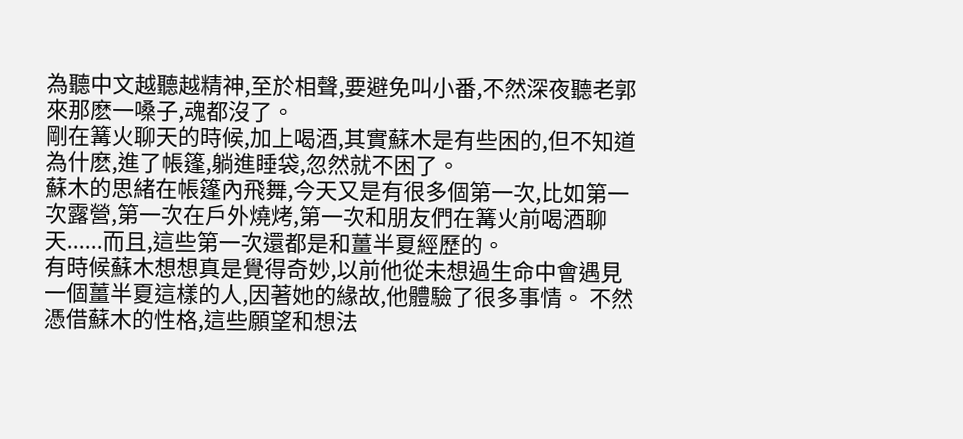為聽中文越聽越精神,至於相聲,要避免叫小番,不然深夜聽老郭來那麽一嗓子,魂都沒了。
剛在篝火聊天的時候,加上喝酒,其實蘇木是有些困的,但不知道為什麽,進了帳篷,躺進睡袋,忽然就不困了。
蘇木的思緒在帳篷內飛舞,今天又是有很多個第一次,比如第一次露營,第一次在戶外燒烤,第一次和朋友們在篝火前喝酒聊天......而且,這些第一次還都是和薑半夏經歷的。
有時候蘇木想想真是覺得奇妙,以前他從未想過生命中會遇見一個薑半夏這樣的人,因著她的緣故,他體驗了很多事情。 不然憑借蘇木的性格,這些願望和想法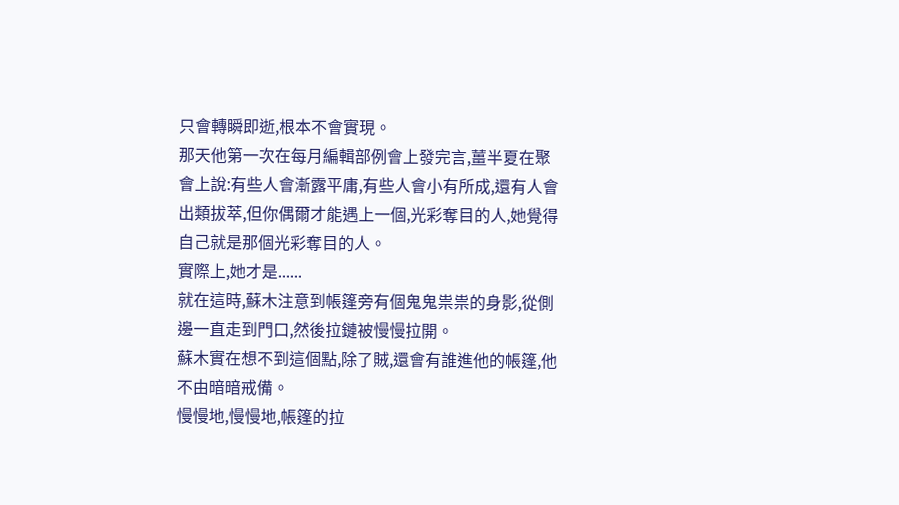只會轉瞬即逝,根本不會實現。
那天他第一次在每月編輯部例會上發完言,薑半夏在聚會上說:有些人會漸露平庸,有些人會小有所成,還有人會出類拔萃,但你偶爾才能遇上一個,光彩奪目的人,她覺得自己就是那個光彩奪目的人。
實際上,她才是......
就在這時,蘇木注意到帳篷旁有個鬼鬼祟祟的身影,從側邊一直走到門口,然後拉鏈被慢慢拉開。
蘇木實在想不到這個點,除了賊,還會有誰進他的帳篷,他不由暗暗戒備。
慢慢地,慢慢地,帳篷的拉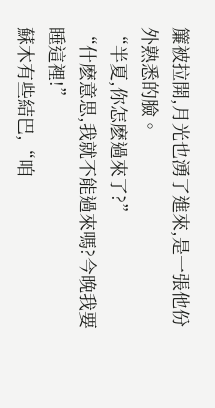簾被拉開,月光也湧了進來,是一張他份外熟悉的臉。
“半夏,你怎麽過來了?”
“什麽意思,我就不能過來嗎?今晚我要睡這裡!”
蘇木有些結巴,“咱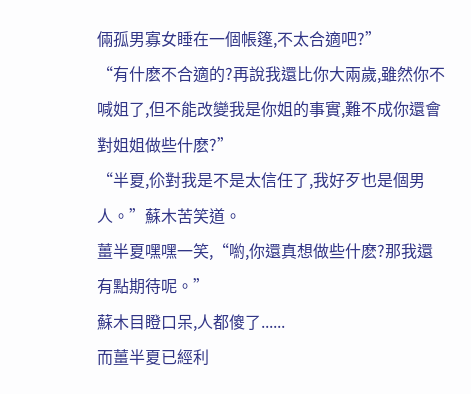倆孤男寡女睡在一個帳篷,不太合適吧?”
“有什麽不合適的?再說我還比你大兩歲,雖然你不喊姐了,但不能改變我是你姐的事實,難不成你還會對姐姐做些什麽?”
“半夏,伱對我是不是太信任了,我好歹也是個男人。”蘇木苦笑道。
薑半夏嘿嘿一笑,“喲,你還真想做些什麽?那我還有點期待呢。”
蘇木目瞪口呆,人都傻了......
而薑半夏已經利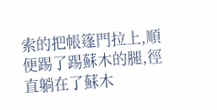索的把帳篷門拉上,順便踢了踢蘇木的腿,徑直躺在了蘇木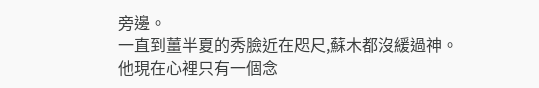旁邊。
一直到薑半夏的秀臉近在咫尺,蘇木都沒緩過神。
他現在心裡只有一個念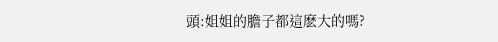頭:姐姐的膽子都這麽大的嗎?